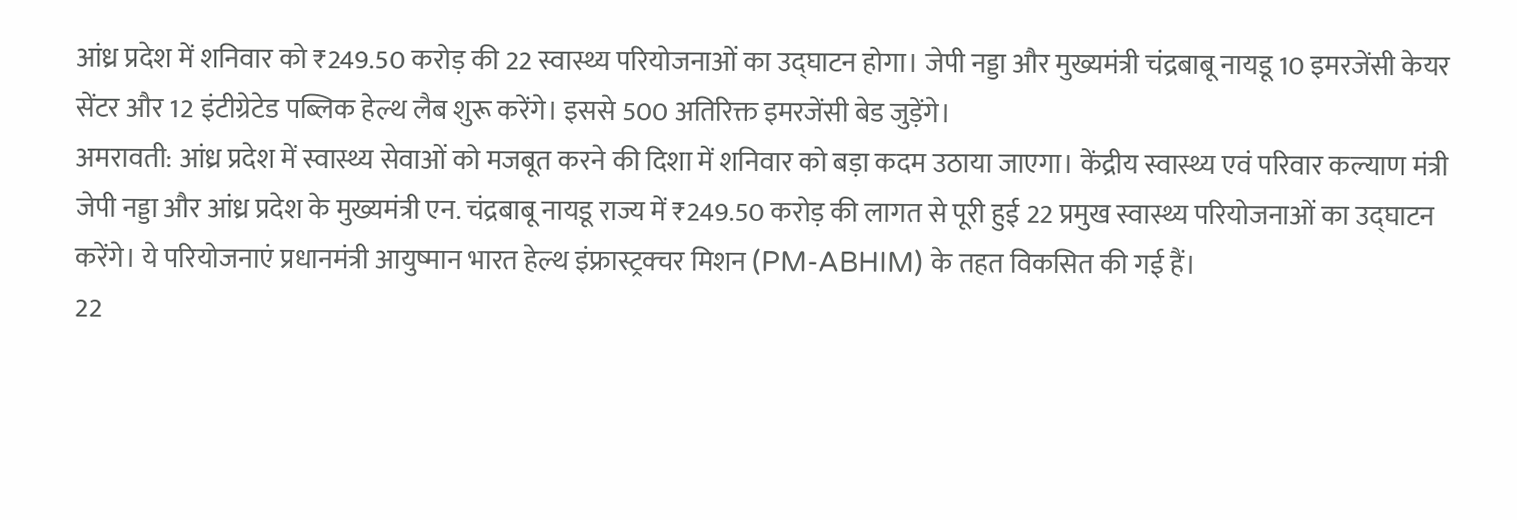आंध्र प्रदेश में शनिवार को ₹249.50 करोड़ की 22 स्वास्थ्य परियोजनाओं का उद्घाटन होगा। जेपी नड्डा और मुख्यमंत्री चंद्रबाबू नायडू 10 इमरजेंसी केयर सेंटर और 12 इंटीग्रेटेड पब्लिक हेल्थ लैब शुरू करेंगे। इससे 500 अतिरिक्त इमरजेंसी बेड जुड़ेंगे।
अमरावती: आंध्र प्रदेश में स्वास्थ्य सेवाओं को मजबूत करने की दिशा में शनिवार को बड़ा कदम उठाया जाएगा। केंद्रीय स्वास्थ्य एवं परिवार कल्याण मंत्री जेपी नड्डा और आंध्र प्रदेश के मुख्यमंत्री एन. चंद्रबाबू नायडू राज्य में ₹249.50 करोड़ की लागत से पूरी हुई 22 प्रमुख स्वास्थ्य परियोजनाओं का उद्घाटन करेंगे। ये परियोजनाएं प्रधानमंत्री आयुष्मान भारत हेल्थ इंफ्रास्ट्रक्चर मिशन (PM-ABHIM) के तहत विकसित की गई हैं।
22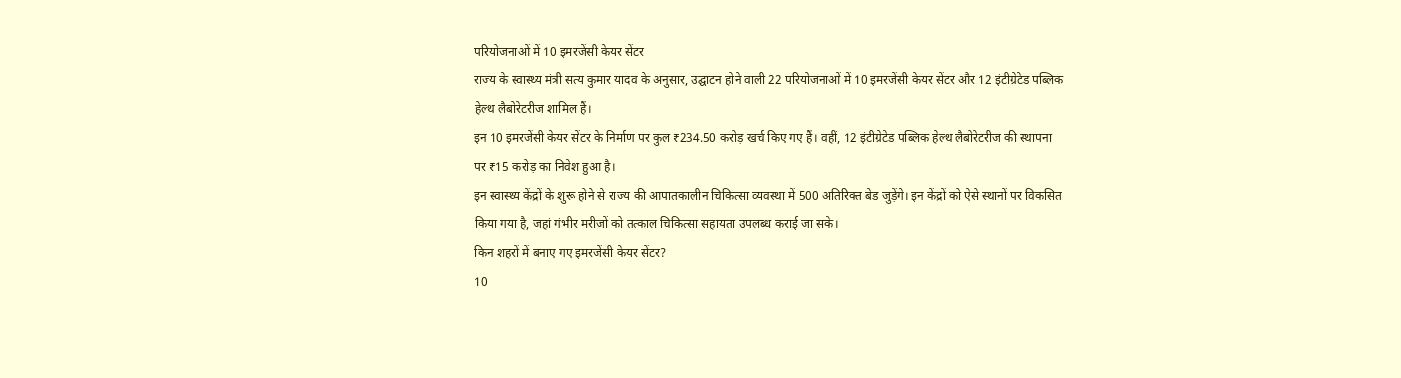परियोजनाओं में 10 इमरजेंसी केयर सेंटर
राज्य के स्वास्थ्य मंत्री सत्य कुमार यादव के अनुसार, उद्घाटन होने वाली 22 परियोजनाओं में 10 इमरजेंसी केयर सेंटर और 12 इंटीग्रेटेड पब्लिक हेल्थ लैबोरेटरीज शामिल हैं।
इन 10 इमरजेंसी केयर सेंटर के निर्माण पर कुल ₹234.50 करोड़ खर्च किए गए हैं। वहीं, 12 इंटीग्रेटेड पब्लिक हेल्थ लैबोरेटरीज की स्थापना पर ₹15 करोड़ का निवेश हुआ है।
इन स्वास्थ्य केंद्रों के शुरू होने से राज्य की आपातकालीन चिकित्सा व्यवस्था में 500 अतिरिक्त बेड जुड़ेंगे। इन केंद्रों को ऐसे स्थानों पर विकसित किया गया है, जहां गंभीर मरीजों को तत्काल चिकित्सा सहायता उपलब्ध कराई जा सके।
किन शहरों में बनाए गए इमरजेंसी केयर सेंटर?
10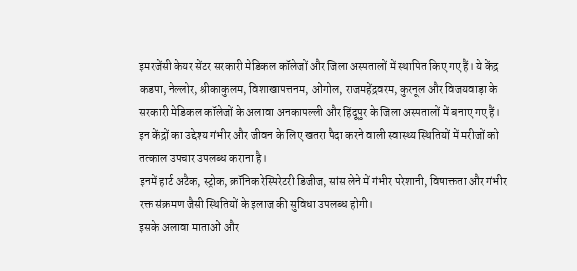इमरजेंसी केयर सेंटर सरकारी मेडिकल कॉलेजों और जिला अस्पतालों में स्थापित किए गए हैं। ये केंद्र कडपा, नेल्लोर, श्रीकाकुलम, विशाखापत्तनम, ओंगोल, राजमहेंद्रवरम, कुरनूल और विजयवाड़ा के सरकारी मेडिकल कॉलेजों के अलावा अनकापल्ली और हिंदूपुर के जिला अस्पतालों में बनाए गए हैं।
इन केंद्रों का उद्देश्य गंभीर और जीवन के लिए खतरा पैदा करने वाली स्वास्थ्य स्थितियों में मरीजों को तत्काल उपचार उपलब्ध कराना है।
इनमें हार्ट अटैक, स्ट्रोक, क्रॉनिक रेस्पिरेटरी डिजीज, सांस लेने में गंभीर परेशानी, विषाक्तता और गंभीर रक्त संक्रमण जैसी स्थितियों के इलाज की सुविधा उपलब्ध होगी।
इसके अलावा माताओं और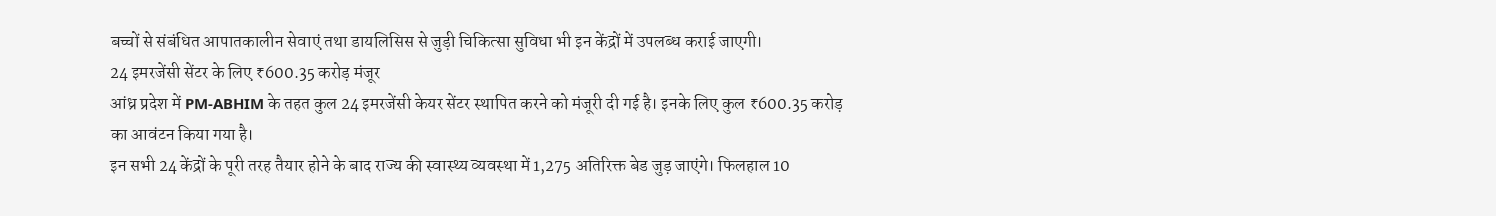बच्चों से संबंधित आपातकालीन सेवाएं तथा डायलिसिस से जुड़ी चिकित्सा सुविधा भी इन केंद्रों में उपलब्ध कराई जाएगी।
24 इमरजेंसी सेंटर के लिए ₹600.35 करोड़ मंजूर
आंध्र प्रदेश में PM-ABHIM के तहत कुल 24 इमरजेंसी केयर सेंटर स्थापित करने को मंजूरी दी गई है। इनके लिए कुल ₹600.35 करोड़ का आवंटन किया गया है।
इन सभी 24 केंद्रों के पूरी तरह तैयार होने के बाद राज्य की स्वास्थ्य व्यवस्था में 1,275 अतिरिक्त बेड जुड़ जाएंगे। फिलहाल 10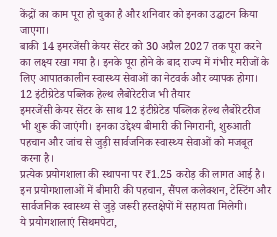केंद्रों का काम पूरा हो चुका है और शनिवार को इनका उद्घाटन किया जाएगा।
बाकी 14 इमरजेंसी केयर सेंटर को 30 अप्रैल 2027 तक पूरा करने का लक्ष्य रखा गया है। इनके पूरा होने के बाद राज्य में गंभीर मरीजों के लिए आपातकालीन स्वास्थ्य सेवाओं का नेटवर्क और व्यापक होगा।
12 इंटीग्रेटेड पब्लिक हेल्थ लैबोरेटरीज भी तैयार
इमरजेंसी केयर सेंटर के साथ 12 इंटीग्रेटेड पब्लिक हेल्थ लैबोरेटरीज भी शुरू की जाएंगी। इनका उद्देश्य बीमारी की निगरानी, शुरुआती पहचान और जांच से जुड़ी सार्वजनिक स्वास्थ्य सेवाओं को मजबूत करना है।
प्रत्येक प्रयोगशाला की स्थापना पर ₹1.25 करोड़ की लागत आई है। इन प्रयोगशालाओं में बीमारी की पहचान, सैंपल कलेक्शन, टेस्टिंग और सार्वजनिक स्वास्थ्य से जुड़े जरूरी हस्तक्षेपों में सहायता मिलेगी।
ये प्रयोगशालाएं सिथमपेटा,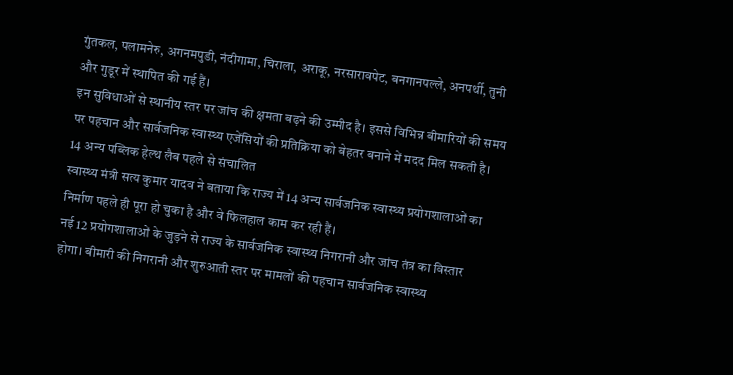गुंतकल, पलामनेरु, अगनमपुडी, नंदीगामा, चिराला, अराकू, नरसारावपेट, बनगानपल्ले, अनपर्थी, तुनी और गुडूर में स्थापित की गई हैं।
इन सुविधाओं से स्थानीय स्तर पर जांच की क्षमता बढ़ने की उम्मीद है। इससे विभिन्न बीमारियों की समय पर पहचान और सार्वजनिक स्वास्थ्य एजेंसियों की प्रतिक्रिया को बेहतर बनाने में मदद मिल सकती है।
14 अन्य पब्लिक हेल्थ लैब पहले से संचालित
स्वास्थ्य मंत्री सत्य कुमार यादव ने बताया कि राज्य में 14 अन्य सार्वजनिक स्वास्थ्य प्रयोगशालाओं का निर्माण पहले ही पूरा हो चुका है और वे फिलहाल काम कर रही हैं।
नई 12 प्रयोगशालाओं के जुड़ने से राज्य के सार्वजनिक स्वास्थ्य निगरानी और जांच तंत्र का विस्तार होगा। बीमारी की निगरानी और शुरुआती स्तर पर मामलों की पहचान सार्वजनिक स्वास्थ्य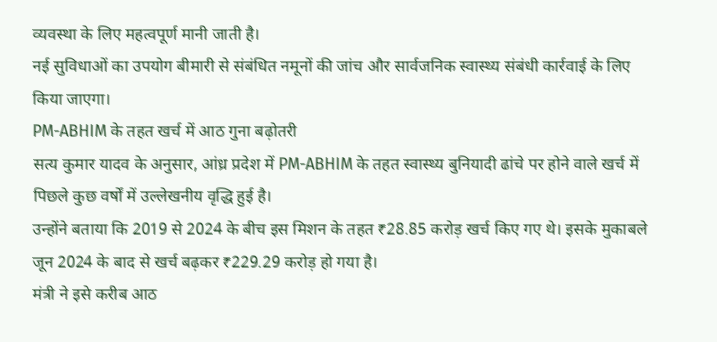व्यवस्था के लिए महत्वपूर्ण मानी जाती है।
नई सुविधाओं का उपयोग बीमारी से संबंधित नमूनों की जांच और सार्वजनिक स्वास्थ्य संबंधी कार्रवाई के लिए किया जाएगा।
PM-ABHIM के तहत खर्च में आठ गुना बढ़ोतरी
सत्य कुमार यादव के अनुसार, आंध्र प्रदेश में PM-ABHIM के तहत स्वास्थ्य बुनियादी ढांचे पर होने वाले खर्च में पिछले कुछ वर्षों में उल्लेखनीय वृद्धि हुई है।
उन्होंने बताया कि 2019 से 2024 के बीच इस मिशन के तहत ₹28.85 करोड़ खर्च किए गए थे। इसके मुकाबले जून 2024 के बाद से खर्च बढ़कर ₹229.29 करोड़ हो गया है।
मंत्री ने इसे करीब आठ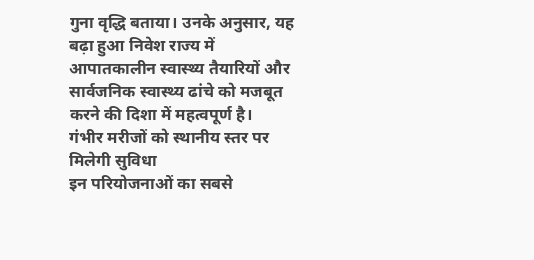गुना वृद्धि बताया। उनके अनुसार, यह बढ़ा हुआ निवेश राज्य में आपातकालीन स्वास्थ्य तैयारियों और सार्वजनिक स्वास्थ्य ढांचे को मजबूत करने की दिशा में महत्वपूर्ण है।
गंभीर मरीजों को स्थानीय स्तर पर मिलेगी सुविधा
इन परियोजनाओं का सबसे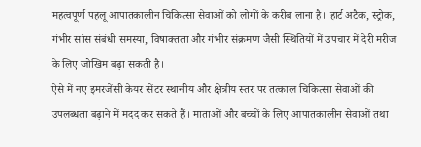महत्वपूर्ण पहलू आपातकालीन चिकित्सा सेवाओं को लोगों के करीब लाना है। हार्ट अटैक, स्ट्रोक, गंभीर सांस संबंधी समस्या, विषाक्तता और गंभीर संक्रमण जैसी स्थितियों में उपचार में देरी मरीज के लिए जोखिम बढ़ा सकती है।
ऐसे में नए इमरजेंसी केयर सेंटर स्थानीय और क्षेत्रीय स्तर पर तत्काल चिकित्सा सेवाओं की उपलब्धता बढ़ाने में मदद कर सकते हैं। माताओं और बच्चों के लिए आपातकालीन सेवाओं तथा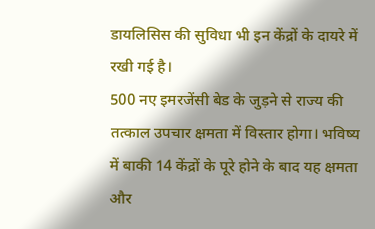डायलिसिस की सुविधा भी इन केंद्रों के दायरे में रखी गई है।
500 नए इमरजेंसी बेड के जुड़ने से राज्य की तत्काल उपचार क्षमता में विस्तार होगा। भविष्य में बाकी 14 केंद्रों के पूरे होने के बाद यह क्षमता और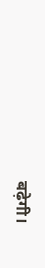बढ़ेगी।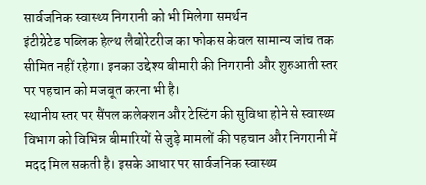सार्वजनिक स्वास्थ्य निगरानी को भी मिलेगा समर्थन
इंटीग्रेटेड पब्लिक हेल्थ लैबोरेटरीज का फोकस केवल सामान्य जांच तक सीमित नहीं रहेगा। इनका उद्देश्य बीमारी की निगरानी और शुरुआती स्तर पर पहचान को मजबूत करना भी है।
स्थानीय स्तर पर सैंपल कलेक्शन और टेस्टिंग की सुविधा होने से स्वास्थ्य विभाग को विभिन्न बीमारियों से जुड़े मामलों की पहचान और निगरानी में मदद मिल सकती है। इसके आधार पर सार्वजनिक स्वास्थ्य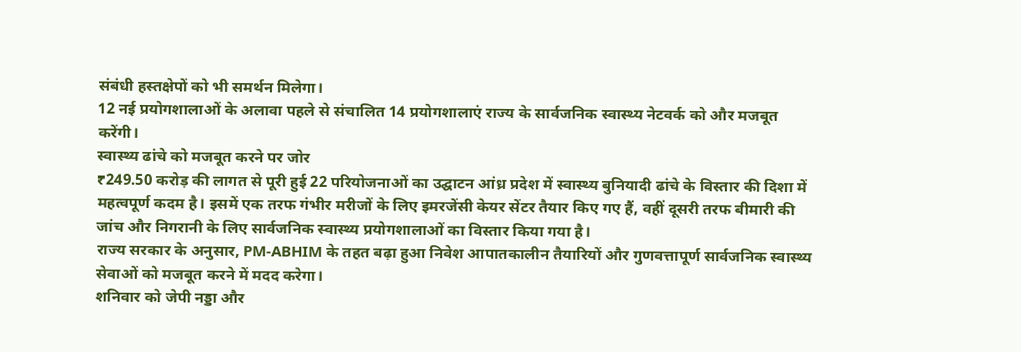संबंधी हस्तक्षेपों को भी समर्थन मिलेगा।
12 नई प्रयोगशालाओं के अलावा पहले से संचालित 14 प्रयोगशालाएं राज्य के सार्वजनिक स्वास्थ्य नेटवर्क को और मजबूत करेंगी।
स्वास्थ्य ढांचे को मजबूत करने पर जोर
₹249.50 करोड़ की लागत से पूरी हुई 22 परियोजनाओं का उद्घाटन आंध्र प्रदेश में स्वास्थ्य बुनियादी ढांचे के विस्तार की दिशा में महत्वपूर्ण कदम है। इसमें एक तरफ गंभीर मरीजों के लिए इमरजेंसी केयर सेंटर तैयार किए गए हैं, वहीं दूसरी तरफ बीमारी की जांच और निगरानी के लिए सार्वजनिक स्वास्थ्य प्रयोगशालाओं का विस्तार किया गया है।
राज्य सरकार के अनुसार, PM-ABHIM के तहत बढ़ा हुआ निवेश आपातकालीन तैयारियों और गुणवत्तापूर्ण सार्वजनिक स्वास्थ्य सेवाओं को मजबूत करने में मदद करेगा।
शनिवार को जेपी नड्डा और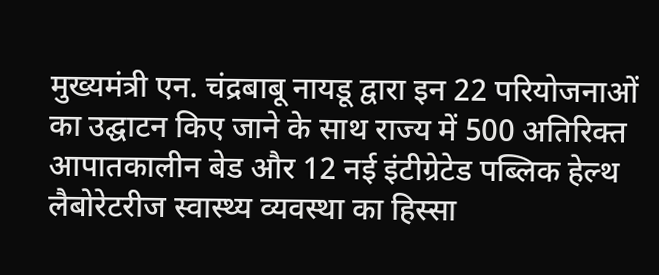मुख्यमंत्री एन. चंद्रबाबू नायडू द्वारा इन 22 परियोजनाओं का उद्घाटन किए जाने के साथ राज्य में 500 अतिरिक्त आपातकालीन बेड और 12 नई इंटीग्रेटेड पब्लिक हेल्थ लैबोरेटरीज स्वास्थ्य व्यवस्था का हिस्सा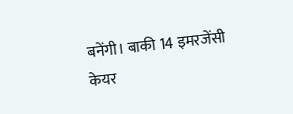बनेंगी। बाकी 14 इमरजेंसी केयर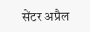सेंटर अप्रैल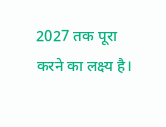2027 तक पूरा करने का लक्ष्य है।